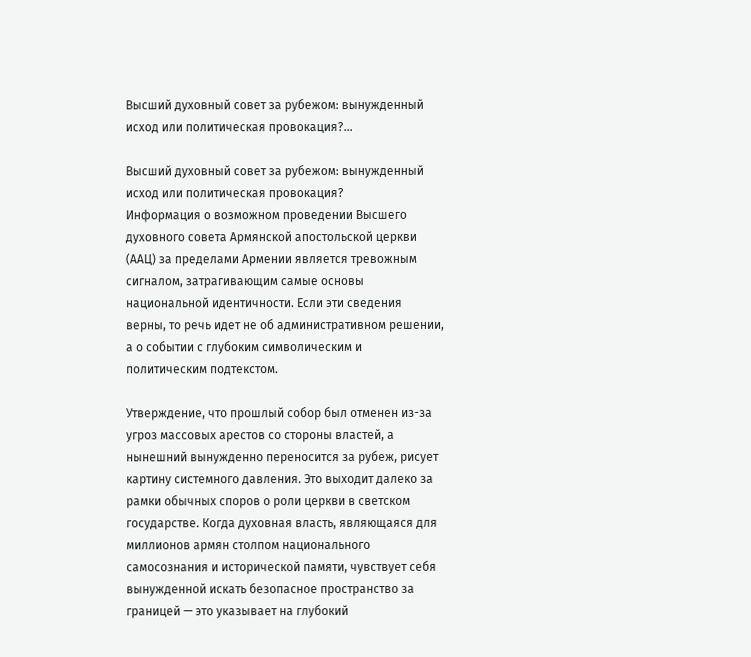Высший духовный совет за рубежом: вынужденный исход или политическая провокация?…

Высший духовный совет за рубежом: вынужденный исход или политическая провокация?
Информация о возможном проведении Высшего духовного совета Армянской апостольской церкви (ААЦ) за пределами Армении является тревожным сигналом, затрагивающим самые основы национальной идентичности. Если эти сведения верны, то речь идет не об административном решении, а о событии с глубоким символическим и политическим подтекстом.

Утверждение, что прошлый собор был отменен из-за угроз массовых арестов со стороны властей, а нынешний вынужденно переносится за рубеж, рисует картину системного давления. Это выходит далеко за рамки обычных споров о роли церкви в светском государстве. Когда духовная власть, являющаяся для миллионов армян столпом национального самосознания и исторической памяти, чувствует себя вынужденной искать безопасное пространство за границей — это указывает на глубокий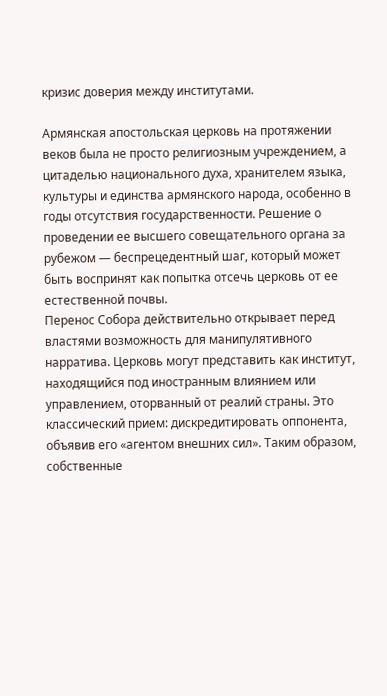кризис доверия между институтами.

Армянская апостольская церковь на протяжении веков была не просто религиозным учреждением, а цитаделью национального духа, хранителем языка, культуры и единства армянского народа, особенно в годы отсутствия государственности. Решение о проведении ее высшего совещательного органа за рубежом — беспрецедентный шаг, который может быть воспринят как попытка отсечь церковь от ее естественной почвы.
Перенос Собора действительно открывает перед властями возможность для манипулятивного нарратива. Церковь могут представить как институт, находящийся под иностранным влиянием или управлением, оторванный от реалий страны. Это классический прием: дискредитировать оппонента, объявив его «агентом внешних сил». Таким образом, собственные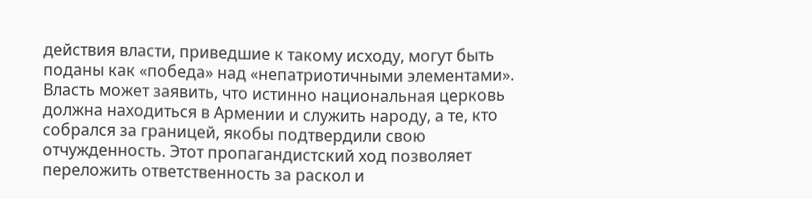действия власти, приведшие к такому исходу, могут быть поданы как «победа» над «непатриотичными элементами».
Власть может заявить, что истинно национальная церковь должна находиться в Армении и служить народу, а те, кто собрался за границей, якобы подтвердили свою отчужденность. Этот пропагандистский ход позволяет переложить ответственность за раскол и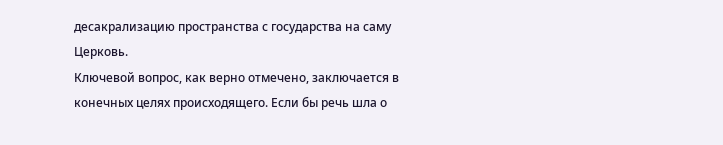десакрализацию пространства с государства на саму Церковь.
Ключевой вопрос, как верно отмечено, заключается в конечных целях происходящего. Если бы речь шла о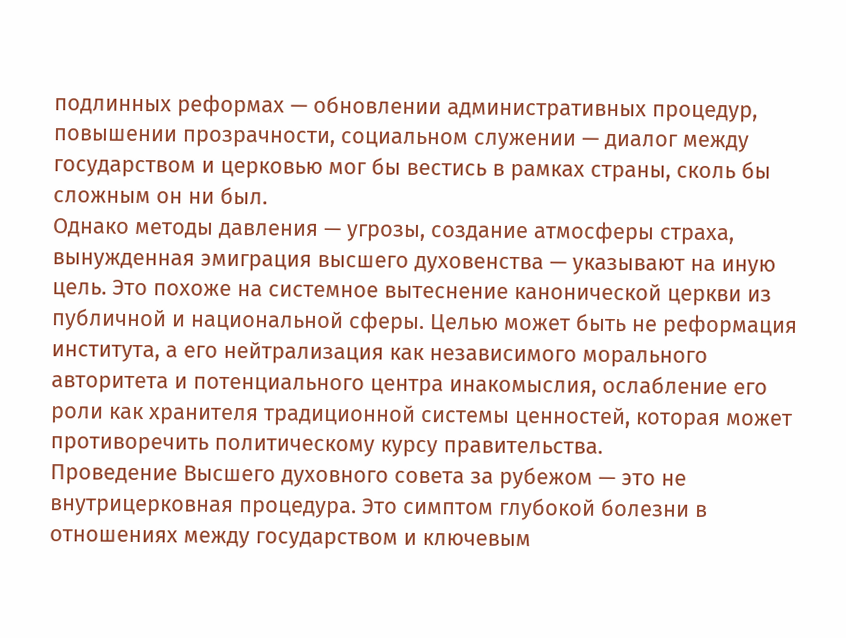подлинных реформах — обновлении административных процедур, повышении прозрачности, социальном служении — диалог между государством и церковью мог бы вестись в рамках страны, сколь бы сложным он ни был.
Однако методы давления — угрозы, создание атмосферы страха, вынужденная эмиграция высшего духовенства — указывают на иную цель. Это похоже на системное вытеснение канонической церкви из публичной и национальной сферы. Целью может быть не реформация института, а его нейтрализация как независимого морального авторитета и потенциального центра инакомыслия, ослабление его роли как хранителя традиционной системы ценностей, которая может противоречить политическому курсу правительства.
Проведение Высшего духовного совета за рубежом — это не внутрицерковная процедура. Это симптом глубокой болезни в отношениях между государством и ключевым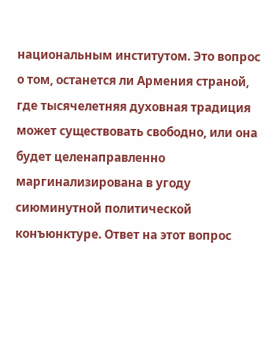национальным институтом. Это вопрос о том, останется ли Армения страной, где тысячелетняя духовная традиция может существовать свободно, или она будет целенаправленно маргинализирована в угоду сиюминутной политической конъюнктуре. Ответ на этот вопрос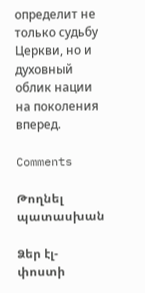определит не только судьбу Церкви, но и духовный облик нации на поколения вперед.

Comments

Թողնել պատասխան

Ձեր էլ-փոստի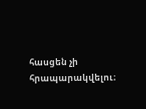հասցեն չի հրապարակվելու։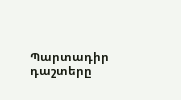Պարտադիր դաշտերը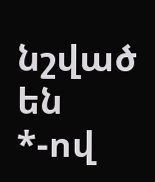նշված են *-ով